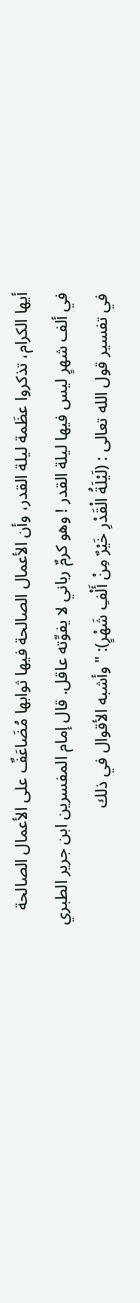أيها الكرام، تذكروا عظَمة ليلة القدر، وأن الأعمال الصالحة فيها ثوابها مُضَاعَفٌ على الأعمال الصالحة في ألف شهرٍ ليس فيها ليلة القدر ! وهو كرمٌ رباني لا يفوِّته عاقل. قال إمام المفسرين ابن جرير الطبري في تفسير قول الله تعالى : (لَيْلَةُ الْقَدْرِ خَيْرٌ مِنْ أَلْفِ شَهْرٍ): "وأشبه الأقوال في ذلك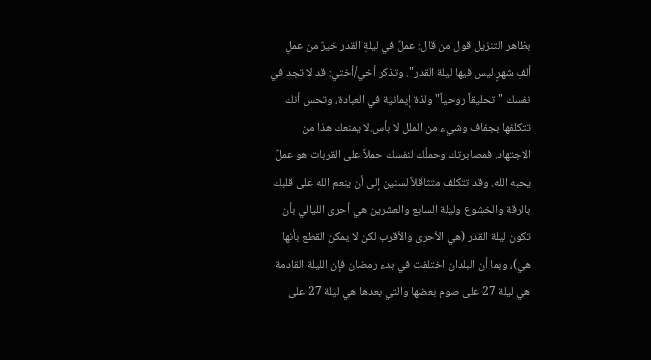بظاهر التنزيل قول من قال: عملٌ في ليلةِ القدر خيرٌ من عملِ ألفِ شهرٍ ليس فيها ليلة القدر". وتذكر أخي/أختي: قد لا تجد في نفسك "تحليقاً روحياً" ولذة إيمانية في العبادة، وتحس أنك تتكلفها بجفاف وشيء من الملل لا بأس.لا يمنعك هذا من الاجتهاد. فمصابرتك وحملُك لنفسك حملاً على القربات هو عملٌ يحبه الله. وقد تتكلف متثاقلاً لسنين إلى أن ينعم الله على قلبك بالرقة والخشوع وليلة السابع والعشرين هي أحرى الليالي بأن تكون ليلة القدر (هي الأحرى والأقرب لكن لا يمكن القطع بأنها هي)، وبما أن البلدان اختلفت في بدء رمضان فإن الليلة القادمة هي ليلة 27 على صوم بعضها والتي بعدها هي ليلة 27 على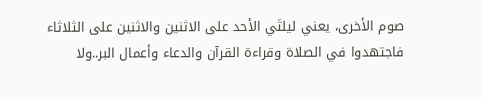صوم الأخرى، يعني ليلتَي الأحد على الاثنين والاثنين على الثلاثاء فاجتهدوا في الصلاة وقراءة القرآن والدعاء وأعمال البر..ولا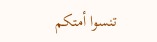تنسوا أمتكم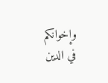وإخوانكم في الدين